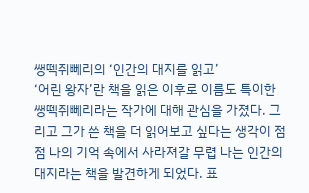쌩떽쥐뻬리의 ‘인간의 대지를 읽고’
‘어린 왕자’란 책을 읽은 이후로 이름도 특이한 쌩떽쥐뻬리라는 작가에 대해 관심을 가졌다. 그리고 그가 쓴 책을 더 읽어보고 싶다는 생각이 점점 나의 기억 속에서 사라져갈 무렵 나는 인간의 대지라는 책을 발견하게 되었다. 표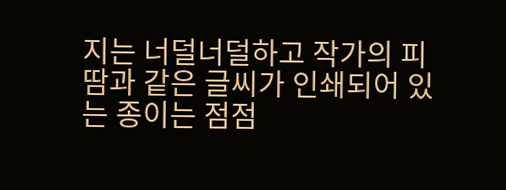지는 너덜너덜하고 작가의 피땀과 같은 글씨가 인쇄되어 있는 종이는 점점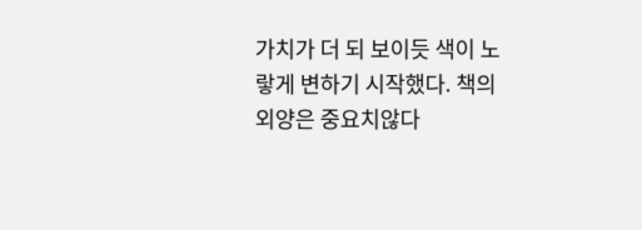가치가 더 되 보이듯 색이 노랗게 변하기 시작했다. 책의 외양은 중요치않다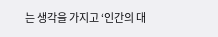는 생각을 가지고 ‘인간의 대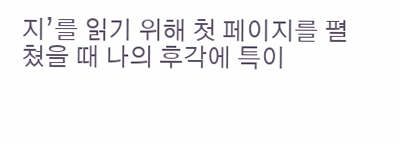지’를 읽기 위해 첫 페이지를 펼쳤을 때 나의 후각에 특이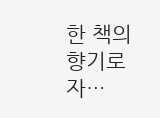한 책의 향기로 자…